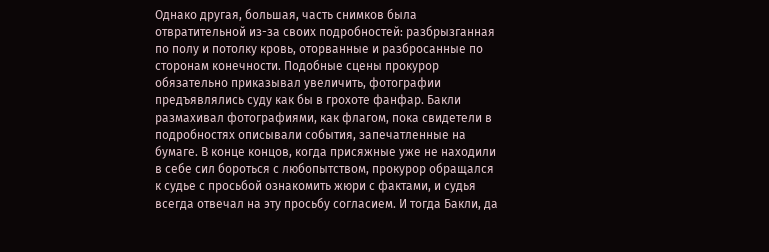Однако другая, большая, часть снимков была отвратительной из-за своих подробностей: разбрызганная по полу и потолку кровь, оторванные и разбросанные по сторонам конечности. Подобные сцены прокурор обязательно приказывал увеличить, фотографии предъявлялись суду как бы в грохоте фанфар. Бакли размахивал фотографиями, как флагом, пока свидетели в подробностях описывали события, запечатленные на бумаге. В конце концов, когда присяжные уже не находили в себе сил бороться с любопытством, прокурор обращался к судье с просьбой ознакомить жюри с фактами, и судья всегда отвечал на эту просьбу согласием. И тогда Бакли, да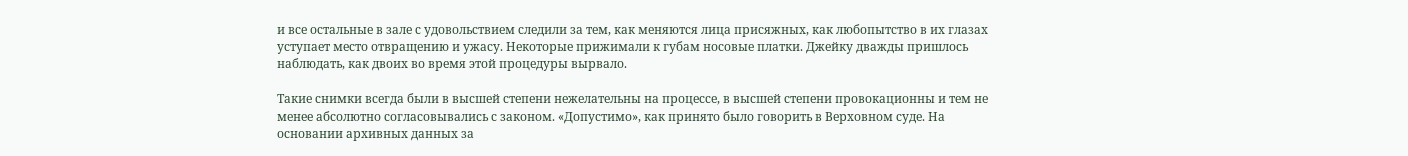и все остальные в зале с удовольствием следили за тем, как меняются лица присяжных, как любопытство в их глазах уступает место отвращению и ужасу. Некоторые прижимали к губам носовые платки. Джейку дважды пришлось наблюдать, как двоих во время этой процедуры вырвало.

Такие снимки всегда были в высшей степени нежелательны на процессе, в высшей степени провокационны и тем не менее абсолютно согласовывались с законом. «Допустимо», как принято было говорить в Верховном суде. На основании архивных данных за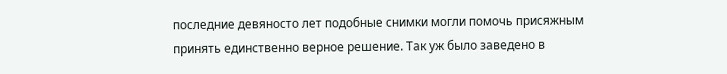последние девяносто лет подобные снимки могли помочь присяжным принять единственно верное решение. Так уж было заведено в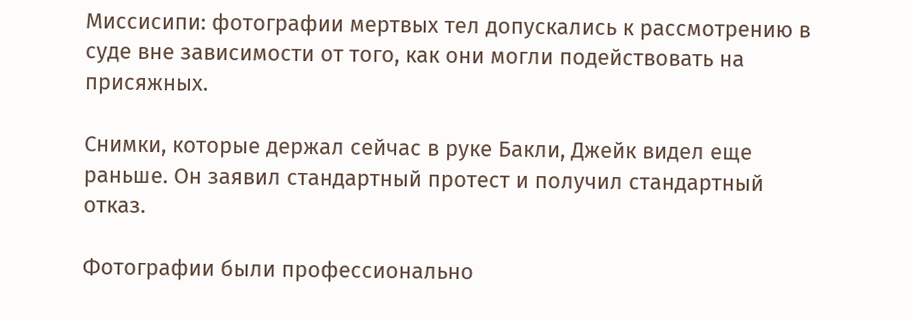Миссисипи: фотографии мертвых тел допускались к рассмотрению в суде вне зависимости от того, как они могли подействовать на присяжных.

Снимки, которые держал сейчас в руке Бакли, Джейк видел еще раньше. Он заявил стандартный протест и получил стандартный отказ.

Фотографии были профессионально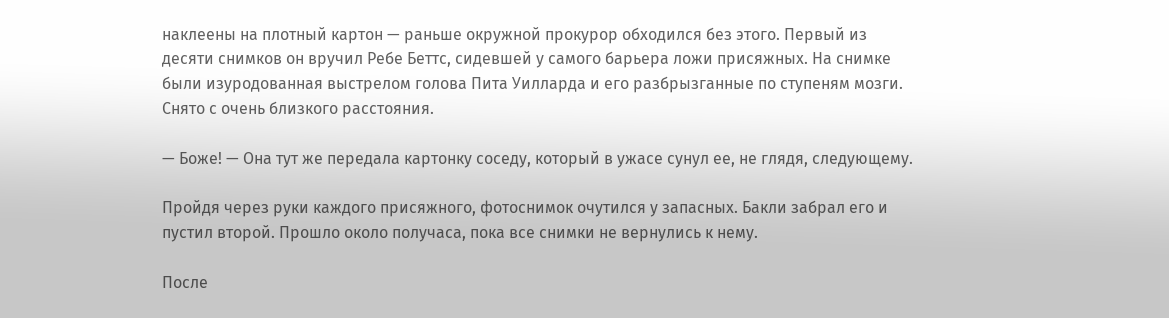наклеены на плотный картон — раньше окружной прокурор обходился без этого. Первый из десяти снимков он вручил Ребе Беттс, сидевшей у самого барьера ложи присяжных. На снимке были изуродованная выстрелом голова Пита Уилларда и его разбрызганные по ступеням мозги. Снято с очень близкого расстояния.

— Боже! — Она тут же передала картонку соседу, который в ужасе сунул ее, не глядя, следующему.

Пройдя через руки каждого присяжного, фотоснимок очутился у запасных. Бакли забрал его и пустил второй. Прошло около получаса, пока все снимки не вернулись к нему.

После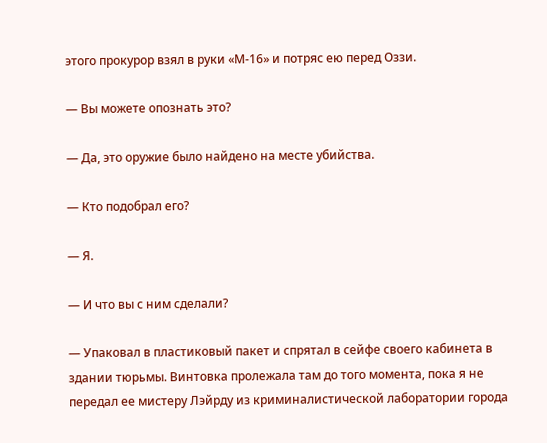этого прокурор взял в руки «М-16» и потряс ею перед Оззи.

— Вы можете опознать это?

— Да, это оружие было найдено на месте убийства.

— Кто подобрал его?

— Я.

— И что вы с ним сделали?

— Упаковал в пластиковый пакет и спрятал в сейфе своего кабинета в здании тюрьмы. Винтовка пролежала там до того момента, пока я не передал ее мистеру Лэйрду из криминалистической лаборатории города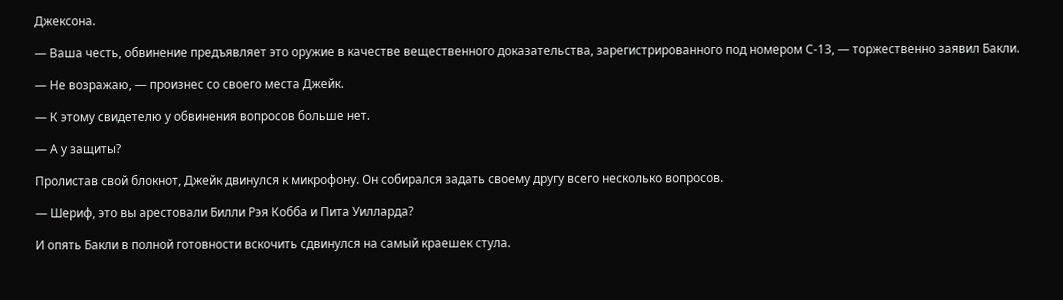Джексона.

— Ваша честь, обвинение предъявляет это оружие в качестве вещественного доказательства, зарегистрированного под номером С-13, — торжественно заявил Бакли.

— Не возражаю, — произнес со своего места Джейк.

— К этому свидетелю у обвинения вопросов больше нет.

— А у защиты?

Пролистав свой блокнот, Джейк двинулся к микрофону. Он собирался задать своему другу всего несколько вопросов.

— Шериф, это вы арестовали Билли Рэя Кобба и Пита Уилларда?

И опять Бакли в полной готовности вскочить сдвинулся на самый краешек стула.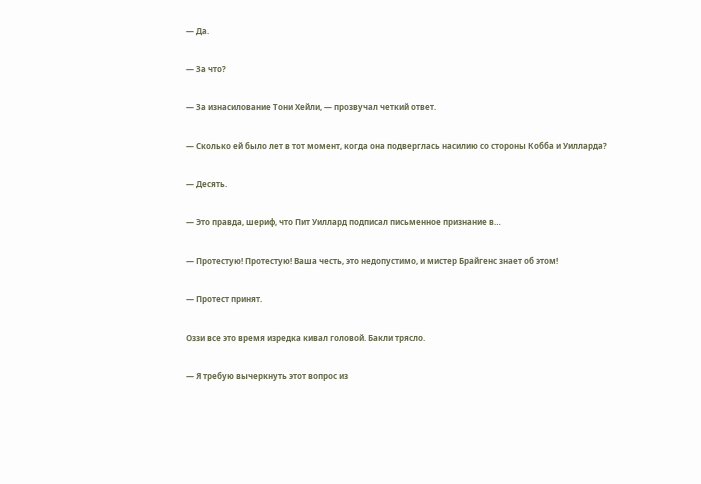— Да.

— За что?

— За изнасилование Тони Хейли, — прозвучал четкий ответ.

— Сколько ей было лет в тот момент, когда она подверглась насилию со стороны Кобба и Уилларда?

— Десять.

— Это правда, шериф, что Пит Уиллард подписал письменное признание в…

— Протестую! Протестую! Ваша честь, это недопустимо, и мистер Брайгенс знает об этом!

— Протест принят.

Оззи все это время изредка кивал головой. Бакли трясло.

— Я требую вычеркнуть этот вопрос из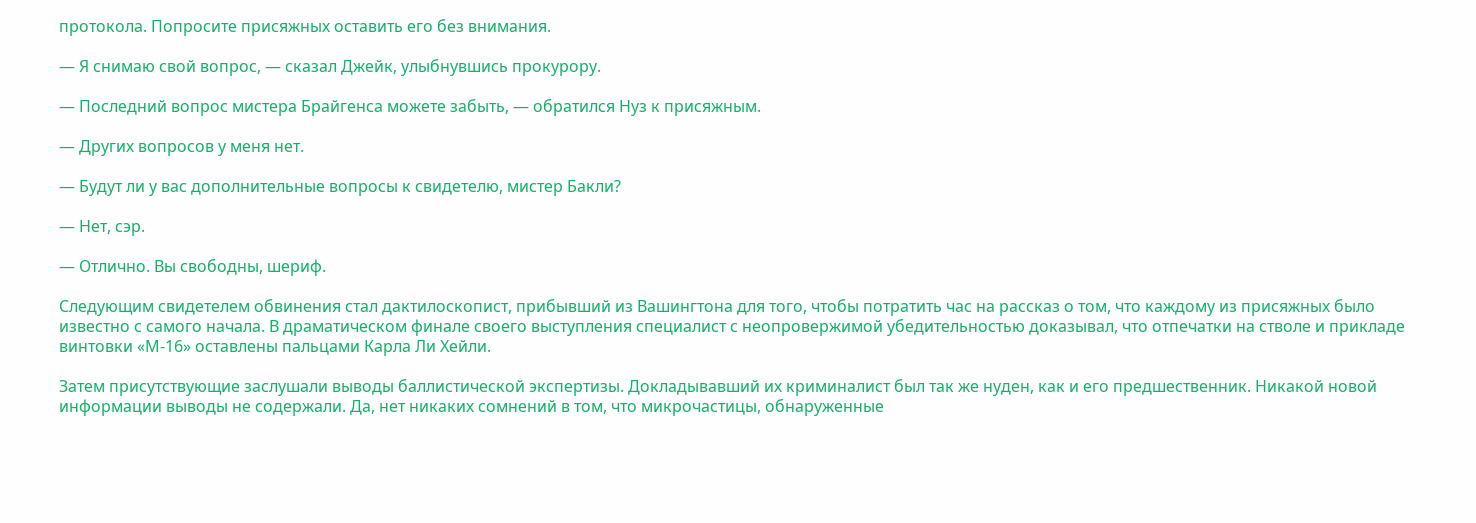протокола. Попросите присяжных оставить его без внимания.

— Я снимаю свой вопрос, — сказал Джейк, улыбнувшись прокурору.

— Последний вопрос мистера Брайгенса можете забыть, — обратился Нуз к присяжным.

— Других вопросов у меня нет.

— Будут ли у вас дополнительные вопросы к свидетелю, мистер Бакли?

— Нет, сэр.

— Отлично. Вы свободны, шериф.

Следующим свидетелем обвинения стал дактилоскопист, прибывший из Вашингтона для того, чтобы потратить час на рассказ о том, что каждому из присяжных было известно с самого начала. В драматическом финале своего выступления специалист с неопровержимой убедительностью доказывал, что отпечатки на стволе и прикладе винтовки «М-16» оставлены пальцами Карла Ли Хейли.

Затем присутствующие заслушали выводы баллистической экспертизы. Докладывавший их криминалист был так же нуден, как и его предшественник. Никакой новой информации выводы не содержали. Да, нет никаких сомнений в том, что микрочастицы, обнаруженные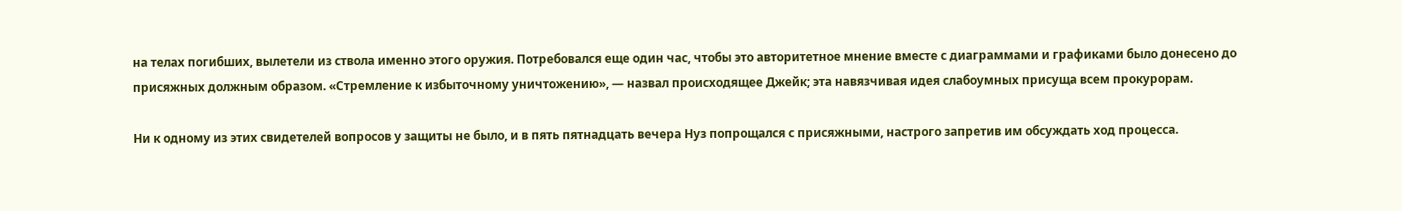на телах погибших, вылетели из ствола именно этого оружия. Потребовался еще один час, чтобы это авторитетное мнение вместе с диаграммами и графиками было донесено до присяжных должным образом. «Стремление к избыточному уничтожению», — назвал происходящее Джейк; эта навязчивая идея слабоумных присуща всем прокурорам.

Ни к одному из этих свидетелей вопросов у защиты не было, и в пять пятнадцать вечера Нуз попрощался с присяжными, настрого запретив им обсуждать ход процесса.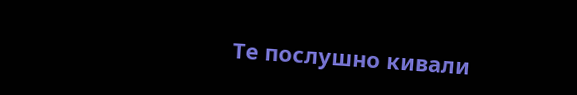Те послушно кивали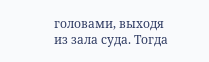головами, выходя из зала суда. Тогда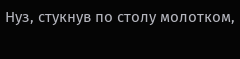Нуз, стукнув по столу молотком,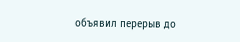объявил перерыв до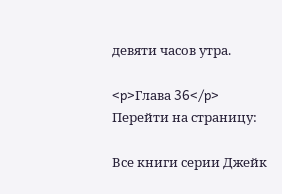девяти часов утра.

<p>Глава 36</p>
Перейти на страницу:

Все книги серии Джейк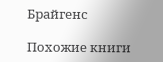Брайгенс

Похожие книги